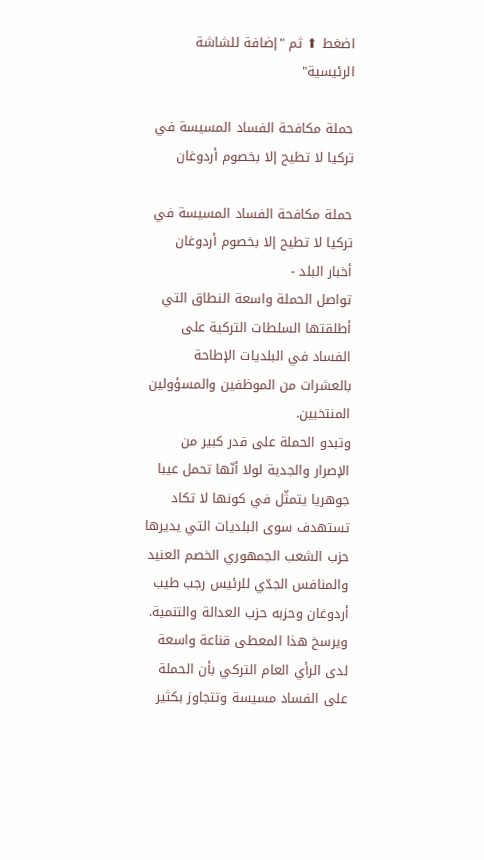اضغط ⬆ ثم "إضافة للشاشة الرئيسية"

حملة مكافحة الفساد المسيسة في تركيا لا تطيح إلا بخصوم أردوغان

حملة مكافحة الفساد المسيسة في تركيا لا تطيح إلا بخصوم أردوغان
أخبار البلد -
تواصل الحملة واسعة النطاق التي أطلقتها السلطات التركية على الفساد في البلديات الإطاحة بالعشرات من الموظفين والمسؤولين المنتخبين.
وتبدو الحملة على قدر كبير من الإصرار والجدية لولا أنّها تحمل عيبا جوهريا يتمثّل في كونها لا تكاد تستهدف سوى البلديات التي يديرها حزب الشعب الجمهوري الخصم العنيد والمنافس الجدّي للرئيس رجب طيب أردوغان وحزبه حزب العدالة والتنمية.
ويرسخ هذا المعطى قناعة واسعة لدى الرأي العام التركي بأن الحملة على الفساد مسيسة وتتجاوز بكثير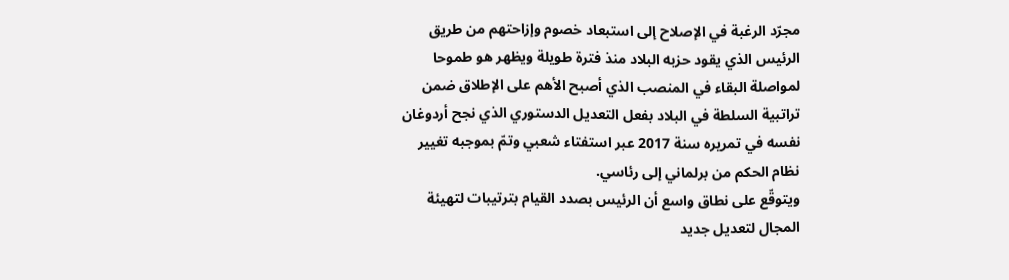مجرّد الرغبة في الإصلاح إلى استبعاد خصوم وإزاحتهم من طريق الرئيس الذي يقود حزبه البلاد منذ فترة طويلة ويظهر هو طموحا لمواصلة البقاء في المنصب الذي أصبح الأهم على الإطلاق ضمن تراتبية السلطة في البلاد بفعل التعديل الدستوري الذي نجح أردوغان نفسه في تمريره سنة 2017 عبر استفتاء شعبي وتمّ بموجبه تغيير نظام الحكم من برلماني إلى رئاسي.
ويتوقّع على نطاق واسع أن الرئيس بصدد القيام بترتيبات لتهيئة المجال لتعديل جديد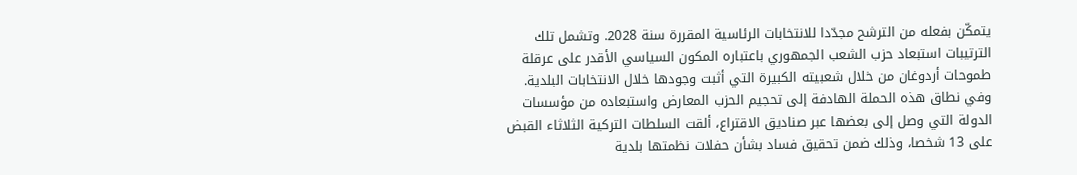يتمكّن بفعله من الترشح مجدّدا للانتخابات الرئاسية المقررة سنة 2028. وتشمل تلك الترتيبات استبعاد حزب الشعب الجمهوري باعتباره المكون السياسي الأقدر على عرقلة طموحات أردوغان من خلال شعبيته الكبيرة التي أثبت وجودها خلال الانتخابات البلدية.
وفي نطاق هذه الحملة الهادفة إلى تحجيم الحزب المعارض واستبعاده من مؤسسات الدولة التي وصل إلى بعضها عبر صناديق الاقتراع، ألقت السلطات التركية الثلاثاء القبض على 13 شخصا، وذلك ضمن تحقيق فساد بشأن حفلات نظمتها بلدية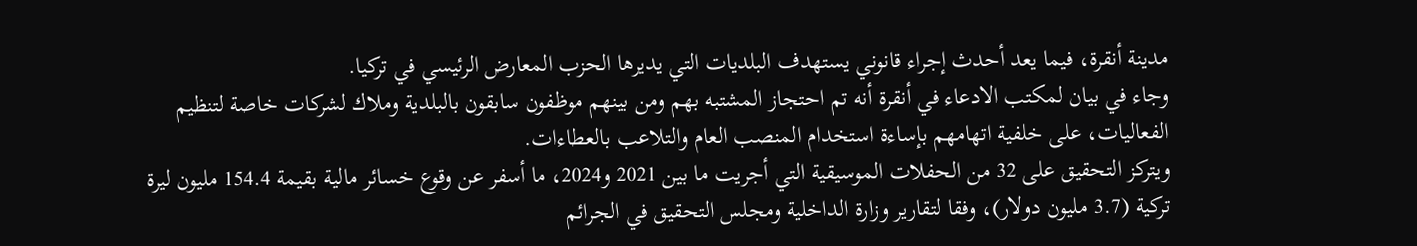مدينة أنقرة، فيما يعد أحدث إجراء قانوني يستهدف البلديات التي يديرها الحزب المعارض الرئيسي في تركيا.
وجاء في بيان لمكتب الادعاء في أنقرة أنه تم احتجاز المشتبه بهم ومن بينهم موظفون سابقون بالبلدية وملاك لشركات خاصة لتنظيم الفعاليات، على خلفية اتهامهم بإساءة استخدام المنصب العام والتلاعب بالعطاءات.
ويتركز التحقيق على 32 من الحفلات الموسيقية التي أجريت ما بين 2021 و2024، ما أسفر عن وقوع خسائر مالية بقيمة 154.4 مليون ليرة تركية (3.7 مليون دولار)، وفقا لتقارير وزارة الداخلية ومجلس التحقيق في الجرائم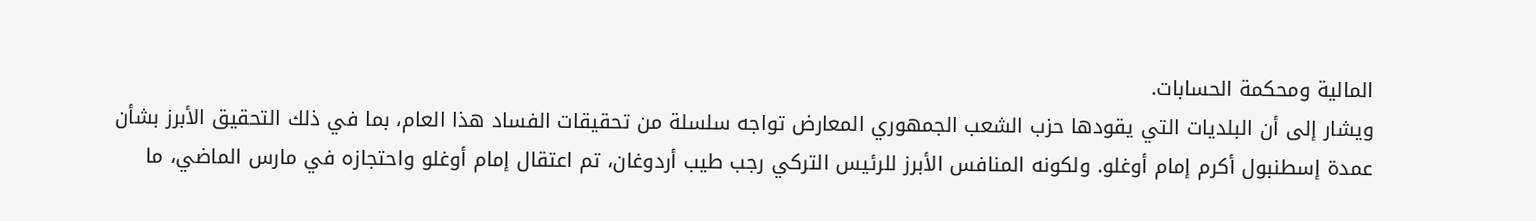المالية ومحكمة الحسابات.
ويشار إلى أن البلديات التي يقودها حزب الشعب الجمهوري المعارض تواجه سلسلة من تحقيقات الفساد هذا العام، بما في ذلك التحقيق الأبرز بشأن عمدة إسطنبول أكرم إمام أوغلو. ولكونه المنافس الأبرز للرئيس التركي رجب طيب أردوغان، تم اعتقال إمام أوغلو واحتجازه في مارس الماضي، ما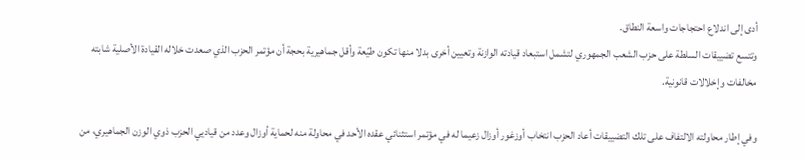أدى إلى اندلاع احتجاجات واسعة النطاق.
وتتسع تضييقات السلطة على حزب الشعب الجمهوري لتشمل استبعاد قيادته الوازنة وتعيين أخرى بدلا منها تكون طيّعة وأقل جماهيرية بحجة أن مؤتمر الحزب الذي صعدت خلاله القيادة الأصلية شابته مخالفات وإخلالات قانونية.

وفي إطار محاولته الالتفاف على تلك التضييقات أعاد الحزب انتخاب أوزغور أوزال زعيما له في مؤتمر استثنائي عقده الأحد في محاولة منه لحماية أوزال وعدد من قياديي الحزب ذوي الوزن الجماهيري، من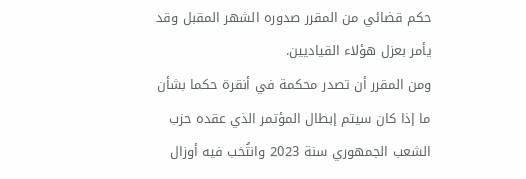حكم قضائي من المقرر صدوره الشهر المقبل وقد يأمر بعزل هؤلاء القياديين.
ومن المقرر أن تصدر محكمة في أنقرة حكما بشأن ما إذا كان سيتم إبطال المؤتمر الذي عقده حزب الشعب الجمهوري سنة 2023 وانتُخب فيه أوزال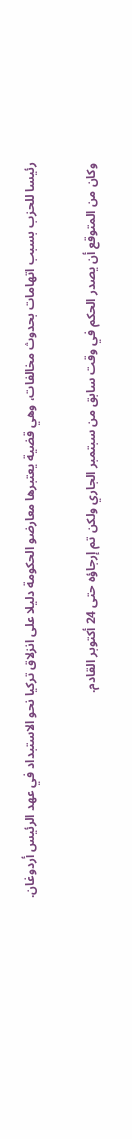رئيسا للحزب بسبب اتهامات بحدوث مخالفات، وهي قضية يعتبرها معارضو الحكومة دليلا على انزلاق تركيا نحو الاستبداد في عهد الرئيس أردوغان.

وكان من المتوقع أن يصدر الحكم في وقت سابق من سبتمبر الجاري ولكن تم إرجاؤه حتى 24 أكتوبر القادم.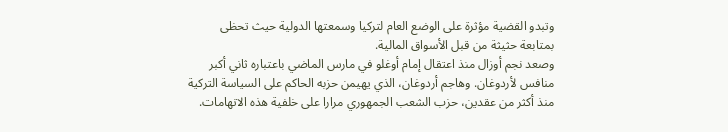وتبدو القضية مؤثرة على الوضع العام لتركيا وسمعتها الدولية حيث تحظى بمتابعة حثيثة من قبل الأسواق المالية.
وصعد نجم أوزال منذ اعتقال إمام أوغلو في مارس الماضي باعتباره ثاني أكبر منافس لأردوغان. وهاجم أردوغان، الذي يهيمن حزبه الحاكم على السياسة التركية منذ أكثر من عقدين، حزب الشعب الجمهوري مرارا على خلفية هذه الاتهامات.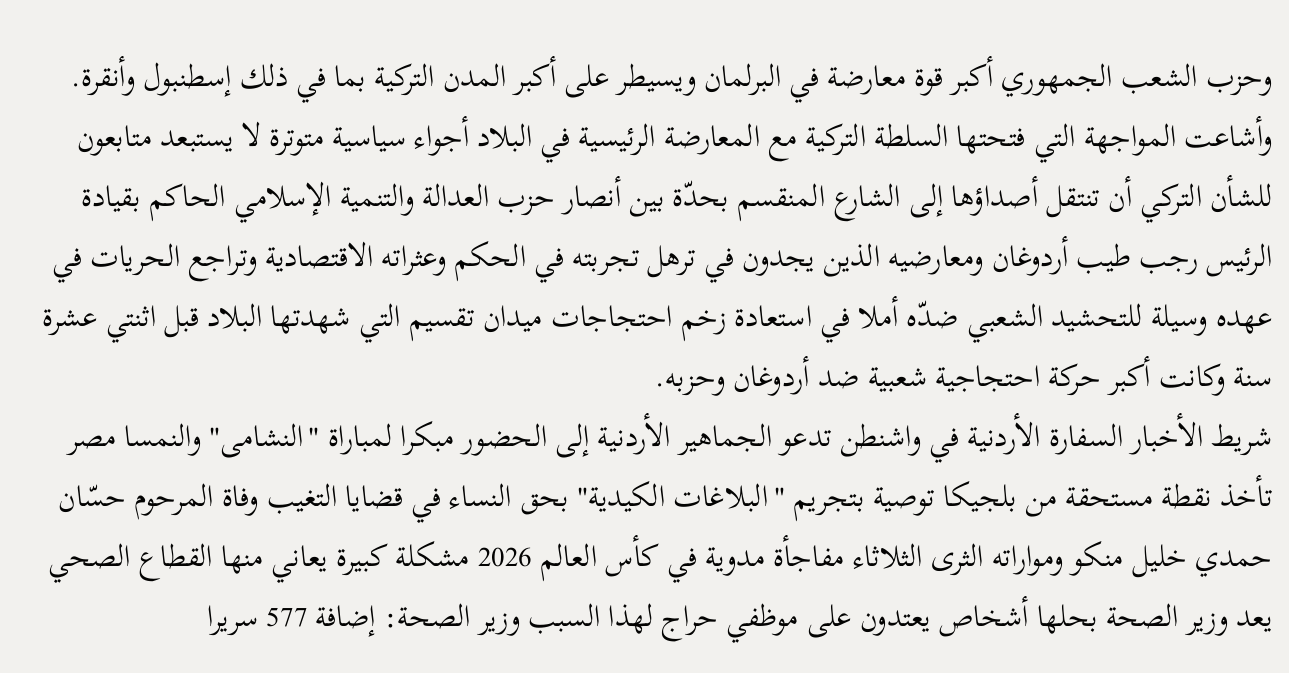وحزب الشعب الجمهوري أكبر قوة معارضة في البرلمان ويسيطر على أكبر المدن التركية بما في ذلك إسطنبول وأنقرة.
وأشاعت المواجهة التي فتحتها السلطة التركية مع المعارضة الرئيسية في البلاد أجواء سياسية متوترة لا يستبعد متابعون للشأن التركي أن تنتقل أصداؤها إلى الشارع المنقسم بحدّة بين أنصار حزب العدالة والتنمية الإسلامي الحاكم بقيادة الرئيس رجب طيب أردوغان ومعارضيه الذين يجدون في ترهل تجربته في الحكم وعثراته الاقتصادية وتراجع الحريات في عهده وسيلة للتحشيد الشعبي ضدّه أملا في استعادة زخم احتجاجات ميدان تقسيم التي شهدتها البلاد قبل اثنتي عشرة سنة وكانت أكبر حركة احتجاجية شعبية ضد أردوغان وحزبه.
شريط الأخبار السفارة الأردنية في واشنطن تدعو الجماهير الأردنية إلى الحضور مبكرا لمباراة "النشامى" والنمسا مصر تأخذ نقطة مستحقة من بلجيكا توصية بتجريم "البلاغات الكيدية" بحق النساء في قضايا التغيب وفاة المرحوم حسّان حمدي خليل منكو ومواراته الثرى الثلاثاء مفاجأة مدوية في كأس العالم 2026 مشكلة كبيرة يعاني منها القطاع الصحي يعد وزير الصحة بحلها أشخاص يعتدون على موظفي حراج لهذا السبب وزير الصحة: إضافة 577 سريرا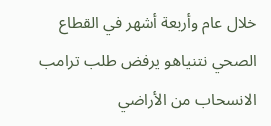خلال عام وأربعة أشهر في القطاع الصحي نتنياهو يرفض طلب ترامب الانسحاب من الأراضي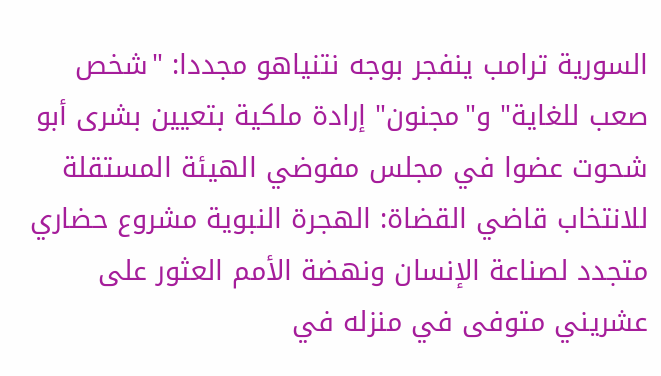السورية ترامب ينفجر بوجه نتنياهو مجددا: "شخص صعب للغاية" و"مجنون" إرادة ملكية بتعيين بشرى أبو شحوت عضوا في مجلس مفوضي الهيئة المستقلة للانتخاب قاضي القضاة: الهجرة النبوية مشروع حضاري متجدد لصناعة الإنسان ونهضة الأمم العثور على عشريني متوفى في منزله في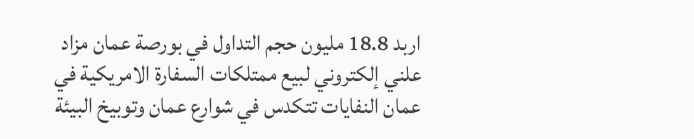اربد 18.8 مليون حجم التداول في بورصة عمان مزاد علني إلكتروني لبيع ممتلكات السفارة الامريكية في عمان النفايات تتكدس في شوارع عمان وتوبيخ البيئة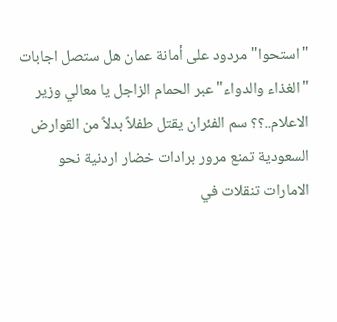"استحوا" مردود على أمانة عمان هل ستصل اجابات "الغذاء والدواء" عبر الحمام الزاجل يا معالي وزير الاعلام..؟؟ سم الفئران يقتل طفلاً بدلاً من القوارض السعودية تمنع مرور برادات خضار اردنية نحو الامارات تنقلات في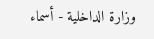وزارة الداخلية - أسماء